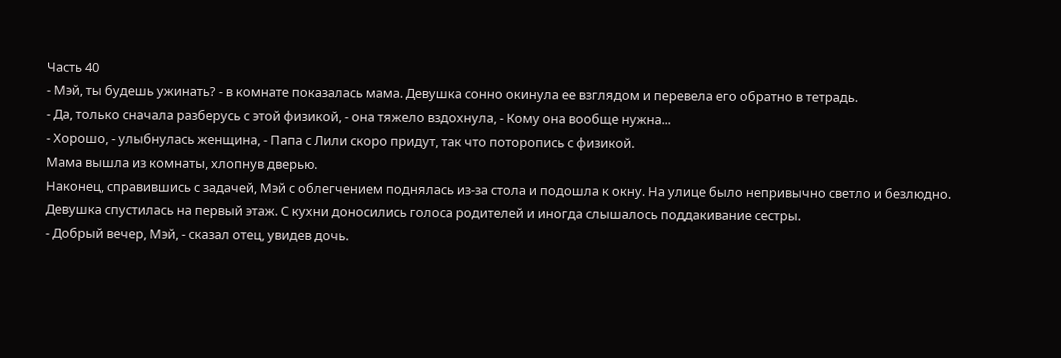Часть 40
- Мэй, ты будешь ужинать? - в комнате показалась мама. Девушка сонно окинула ее взглядом и перевела его обратно в тетрадь.
- Да, только сначала разберусь с этой физикой, - она тяжело вздохнула, - Кому она вообще нужна...
- Хорошо, - улыбнулась женщина, - Папа с Лили скоро придут, так что поторопись с физикой.
Мама вышла из комнаты, хлопнув дверью.
Наконец, справившись с задачей, Мэй с облегчением поднялась из-за стола и подошла к окну. На улице было непривычно светло и безлюдно.
Девушка спустилась на первый этаж. С кухни доносились голоса родителей и иногда слышалось поддакивание сестры.
- Добрый вечер, Мэй, - сказал отец, увидев дочь.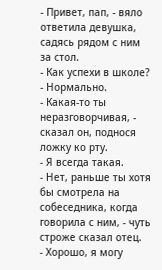- Привет, пап, - вяло ответила девушка, садясь рядом с ним за стол.
- Как успехи в школе?
- Нормально.
- Какая-то ты неразговорчивая, - сказал он, поднося ложку ко рту.
- Я всегда такая.
- Нет, раньше ты хотя бы смотрела на собеседника, когда говорила с ним, - чуть строже сказал отец.
- Хорошо, я могу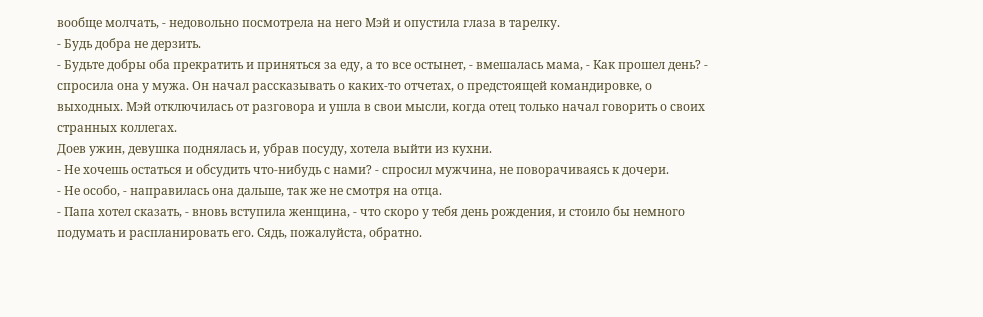вообще молчать, - недовольно посмотрела на него Мэй и опустила глаза в тарелку.
- Будь добра не дерзить.
- Будьте добры оба прекратить и приняться за еду, а то все остынет, - вмешалась мама, - Как прошел день? - спросила она у мужа. Он начал рассказывать о каких-то отчетах, о предстоящей командировке, о выходных. Мэй отключилась от разговора и ушла в свои мысли, когда отец только начал говорить о своих странных коллегах.
Доев ужин, девушка поднялась и, убрав посуду, хотела выйти из кухни.
- Не хочешь остаться и обсудить что-нибудь с нами? - спросил мужчина, не поворачиваясь к дочери.
- Не особо, - направилась она дальше, так же не смотря на отца.
- Папа хотел сказать, - вновь вступила женщина, - что скоро у тебя день рождения, и стоило бы немного подумать и распланировать его. Сядь, пожалуйста, обратно.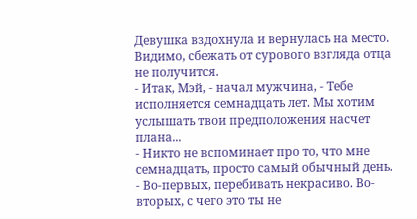Девушка вздохнула и вернулась на место. Видимо, сбежать от сурового взгляда отца не получится.
- Итак, Мэй, - начал мужчина, - Тебе исполняется семнадцать лет. Мы хотим услышать твои предположения насчет плана...
- Никто не вспоминает про то, что мне семнадцать, просто самый обычный день.
- Во-первых, перебивать некрасиво. Во-вторых, с чего это ты не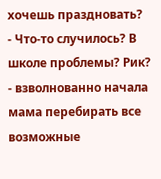хочешь праздновать?
- Что-то случилось? В школе проблемы? Рик? - взволнованно начала мама перебирать все возможные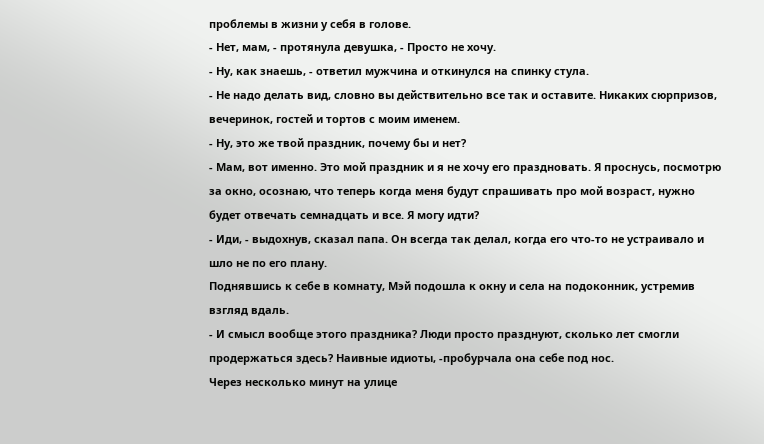проблемы в жизни у себя в голове.
- Нет, мам, - протянула девушка, - Просто не хочу.
- Ну, как знаешь, - ответил мужчина и откинулся на спинку стула.
- Не надо делать вид, словно вы действительно все так и оставите. Никаких сюрпризов, вечеринок, гостей и тортов с моим именем.
- Ну, это же твой праздник, почему бы и нет?
- Мам, вот именно. Это мой праздник и я не хочу его праздновать. Я проснусь, посмотрю за окно, осознаю, что теперь когда меня будут спрашивать про мой возраст, нужно будет отвечать семнадцать и все. Я могу идти?
- Иди, - выдохнув, сказал папа. Он всегда так делал, когда его что-то не устраивало и шло не по его плану.
Поднявшись к себе в комнату, Мэй подошла к окну и села на подоконник, устремив взгляд вдаль.
- И смысл вообще этого праздника? Люди просто празднуют, сколько лет смогли продержаться здесь? Наивные идиоты, -пробурчала она себе под нос.
Через несколько минут на улице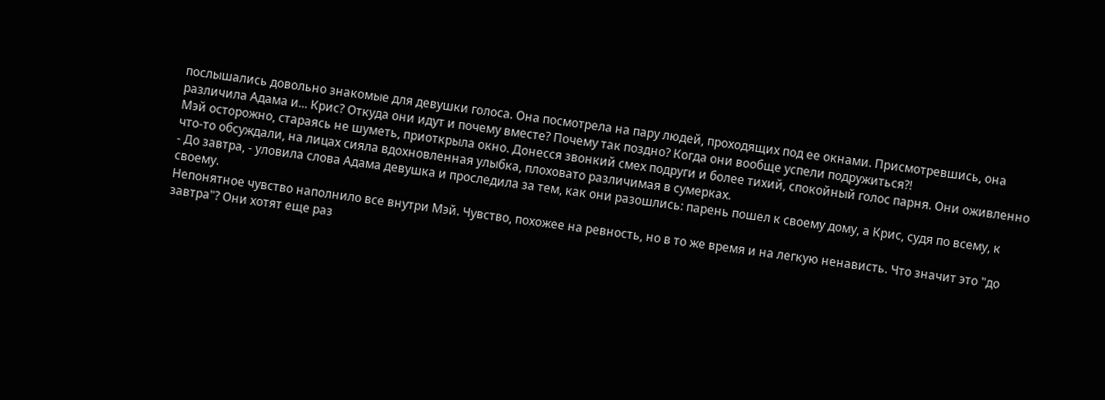послышались довольно знакомые для девушки голоса. Она посмотрела на пару людей, проходящих под ее окнами. Присмотревшись, она различила Адама и... Крис? Откуда они идут и почему вместе? Почему так поздно? Когда они вообще успели подружиться?!
Мэй осторожно, стараясь не шуметь, приоткрыла окно. Донесся звонкий смех подруги и более тихий, спокойный голос парня. Они оживленно что-то обсуждали, на лицах сияла вдохновленная улыбка, плоховато различимая в сумерках.
- До завтра, - уловила слова Адама девушка и проследила за тем, как они разошлись: парень пошел к своему дому, а Крис, судя по всему, к своему.
Непонятное чувство наполнило все внутри Мэй. Чувство, похожее на ревность, но в то же время и на легкую ненависть. Что значит это "до завтра"? Они хотят еще раз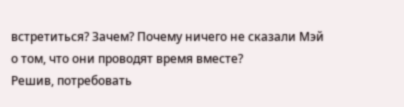встретиться? Зачем? Почему ничего не сказали Мэй о том, что они проводят время вместе?
Решив, потребовать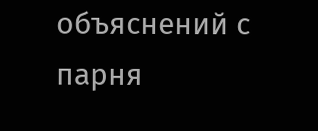объяснений с парня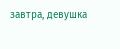завтра, девушка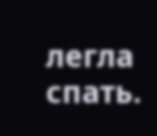легла спать.